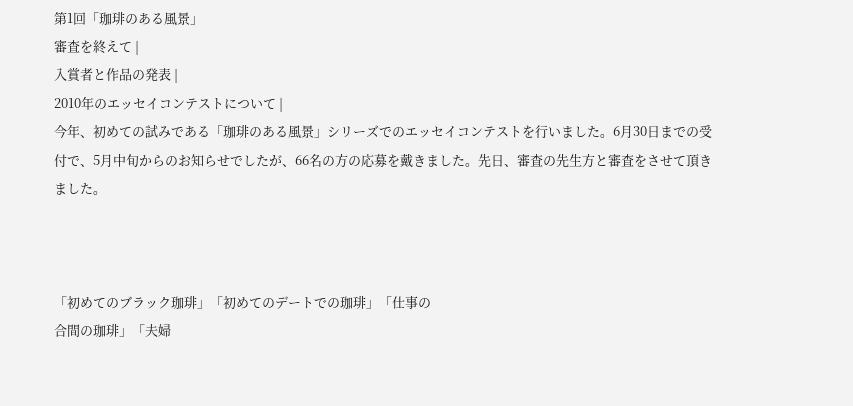第1回「珈琲のある風景」
審査を終えて |
入賞者と作品の発表 |
2010年のエッセイコンテストについて |
今年、初めての試みである「珈琲のある風景」シリーズでのエッセイコンテストを行いました。6月30日までの受付で、5月中旬からのお知らせでしたが、66名の方の応募を戴きました。先日、審査の先生方と審査をさせて頂きました。



「初めてのブラック珈琲」「初めてのデートでの珈琲」「仕事の
合間の珈琲」「夫婦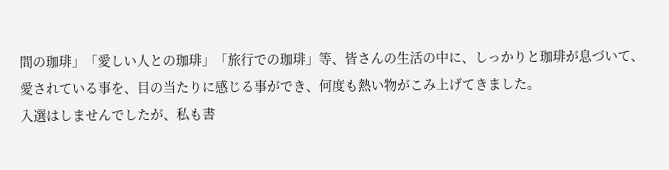間の珈琲」「愛しい人との珈琲」「旅行での珈琲」等、皆さんの生活の中に、しっかりと珈琲が息づいて、
愛されている事を、目の当たりに感じる事ができ、何度も熱い物がこみ上げてきました。
入選はしませんでしたが、私も書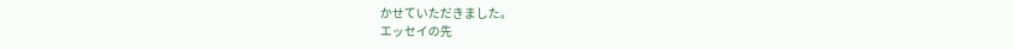かせていただきました。
エッセイの先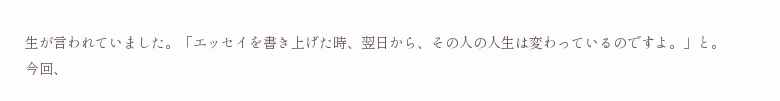生が言われていました。「エッセイを書き上げた時、翌日から、その人の人生は変わっているのですよ。」と。
今回、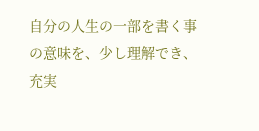自分の人生の一部を書く事の意味を、少し理解でき、
充実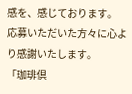感を、感じております。
応募いただいた方々に心より感謝いたします。
「珈琲倶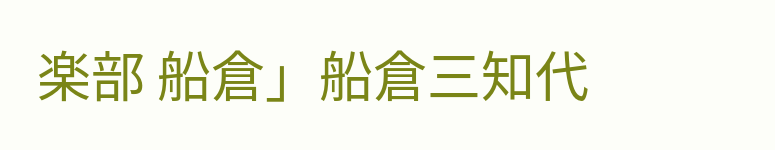楽部 船倉」船倉三知代